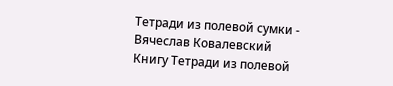Тетради из полевой сумки - Вячеслав Ковалевский
Книгу Тетради из полевой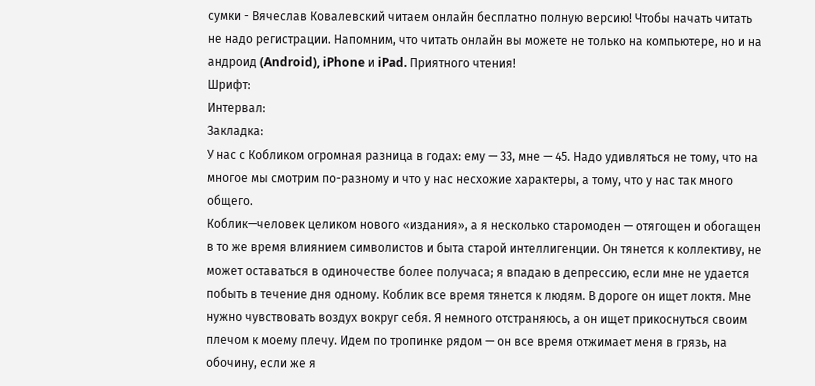сумки - Вячеслав Ковалевский читаем онлайн бесплатно полную версию! Чтобы начать читать не надо регистрации. Напомним, что читать онлайн вы можете не только на компьютере, но и на андроид (Android), iPhone и iPad. Приятного чтения!
Шрифт:
Интервал:
Закладка:
У нас с Кобликом огромная разница в годах: ему — 33, мне — 45. Надо удивляться не тому, что на многое мы смотрим по-разному и что у нас несхожие характеры, а тому, что у нас так много общего.
Коблик—человек целиком нового «издания», а я несколько старомоден — отягощен и обогащен в то же время влиянием символистов и быта старой интеллигенции. Он тянется к коллективу, не может оставаться в одиночестве более получаса; я впадаю в депрессию, если мне не удается побыть в течение дня одному. Коблик все время тянется к людям. В дороге он ищет локтя. Мне нужно чувствовать воздух вокруг себя. Я немного отстраняюсь, а он ищет прикоснуться своим плечом к моему плечу. Идем по тропинке рядом — он все время отжимает меня в грязь, на обочину, если же я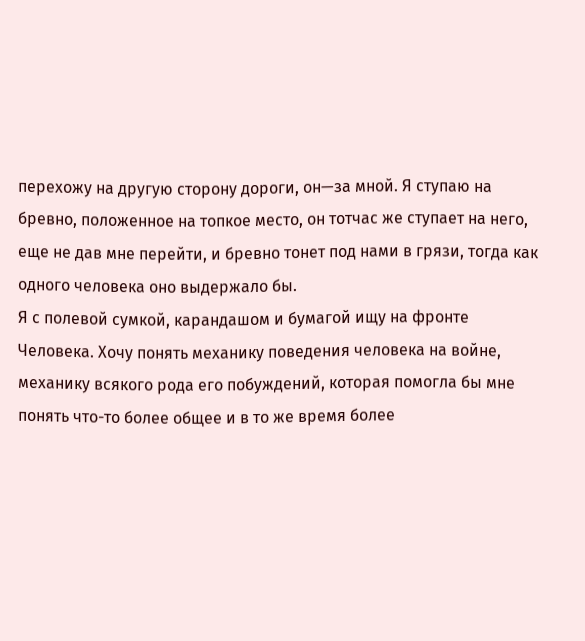перехожу на другую сторону дороги, он—за мной. Я ступаю на бревно, положенное на топкое место, он тотчас же ступает на него, еще не дав мне перейти, и бревно тонет под нами в грязи, тогда как одного человека оно выдержало бы.
Я с полевой сумкой, карандашом и бумагой ищу на фронте Человека. Хочу понять механику поведения человека на войне, механику всякого рода его побуждений, которая помогла бы мне понять что-то более общее и в то же время более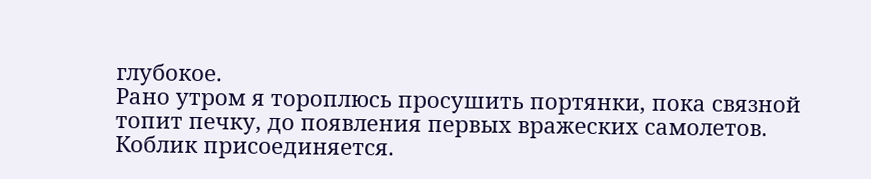глубокое.
Рано утром я тороплюсь просушить портянки, пока связной топит печку, до появления первых вражеских самолетов. Коблик присоединяется.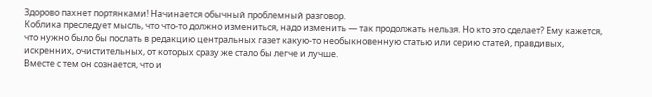Здорово пахнет портянками! Начинается обычный проблемный разговор.
Коблика преследует мысль, что что-то должно измениться, надо изменить — так продолжать нельзя. Но кто это сделает? Ему кажется, что нужно было бы послать в редакцию центральных газет какую-то необыкновенную статью или серию статей, правдивых, искренних, очистительных, от которых сразу же стало бы легче и лучше.
Вместе с тем он сознается, что и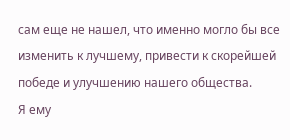сам еще не нашел, что именно могло бы все изменить к лучшему, привести к скорейшей победе и улучшению нашего общества.
Я ему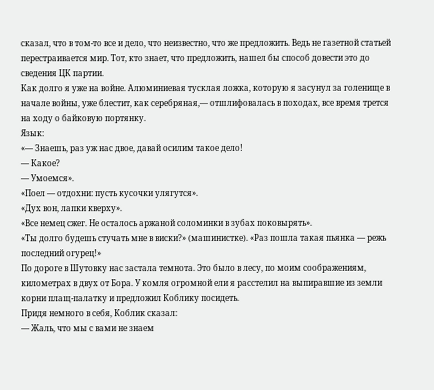сказал, что в том-то все и дело, что неизвестно, что же предложить. Ведь не газетной статьей перестраивается мир. Тот, кто знает, что предложить, нашел бы способ довести это до сведения ЦК партии.
Как долго я уже на войне. Алюминиевая тусклая ложка, которую я засунул за голенище в начале войны, уже блестит, как серебряная,— отшлифовалась в походах, все время трется на ходу о байковую портянку.
Язык:
«— Знаешь, раз уж нас двое, давай осилим такое дело!
— Какое?
— Умоемся».
«Поел — отдохни: пусть кусочки улягутся».
«Дух вон, лапки кверху».
«Все немец сжег. Не осталось аржаной соломинки в зубах поковырять».
«Ты долго будешь стучать мне в виски?» (машинистке). «Раз пошла такая пьянка — режь последний огурец!»
По дороге в Шутовку нас застала темнота. Это было в лесу, по моим соображениям, километрах в двух от Бора. У комля огромной ели я расстелил на выпиравшие из земли корни плащ-палатку и предложил Коблику посидеть.
Придя немного в себя, Коблик сказал:
— Жаль, что мы с вами не знаем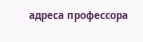адреса профессора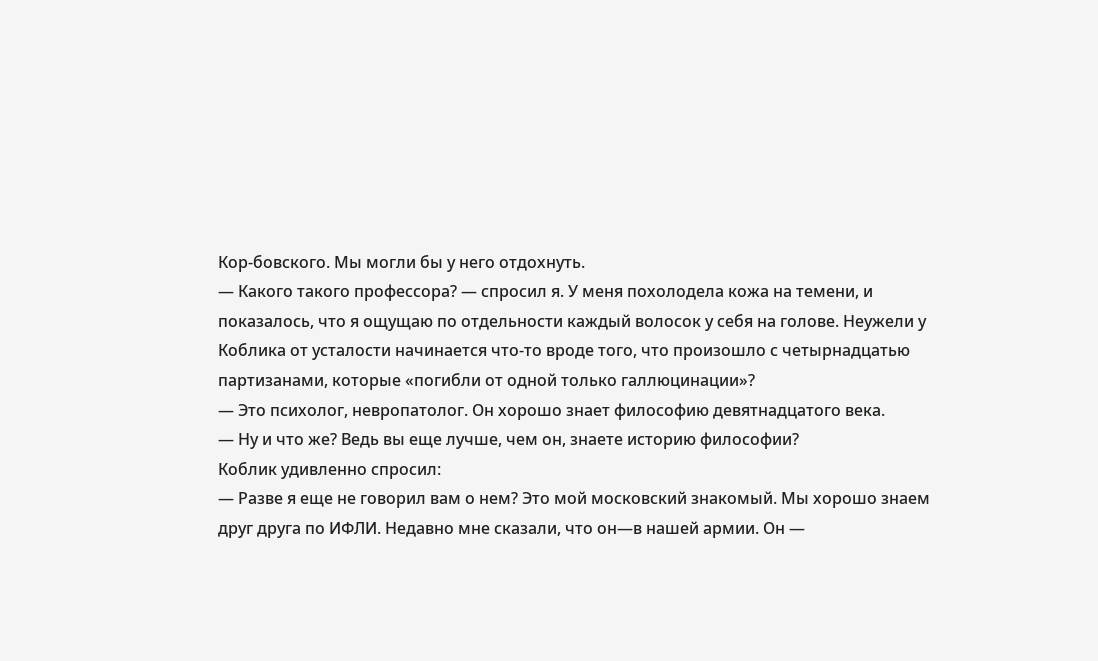Кор-бовского. Мы могли бы у него отдохнуть.
— Какого такого профессора? — спросил я. У меня похолодела кожа на темени, и показалось, что я ощущаю по отдельности каждый волосок у себя на голове. Неужели у Коблика от усталости начинается что-то вроде того, что произошло с четырнадцатью партизанами, которые «погибли от одной только галлюцинации»?
— Это психолог, невропатолог. Он хорошо знает философию девятнадцатого века.
— Ну и что же? Ведь вы еще лучше, чем он, знаете историю философии?
Коблик удивленно спросил:
— Разве я еще не говорил вам о нем? Это мой московский знакомый. Мы хорошо знаем друг друга по ИФЛИ. Недавно мне сказали, что он—в нашей армии. Он —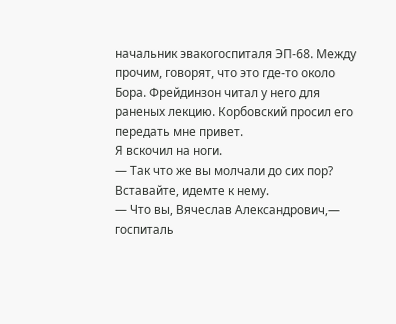начальник эвакогоспиталя ЭП-68. Между прочим, говорят, что это где-то около Бора. Фрейдинзон читал у него для раненых лекцию. Корбовский просил его передать мне привет.
Я вскочил на ноги.
— Так что же вы молчали до сих пор? Вставайте, идемте к нему.
— Что вы, Вячеслав Александрович,— госпиталь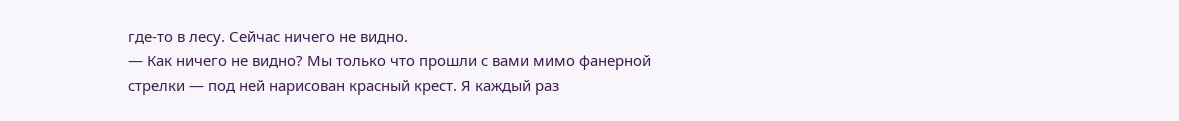где-то в лесу. Сейчас ничего не видно.
— Как ничего не видно? Мы только что прошли с вами мимо фанерной стрелки — под ней нарисован красный крест. Я каждый раз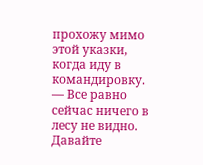прохожу мимо этой указки, когда иду в командировку.
— Все равно сейчас ничего в лесу не видно. Давайте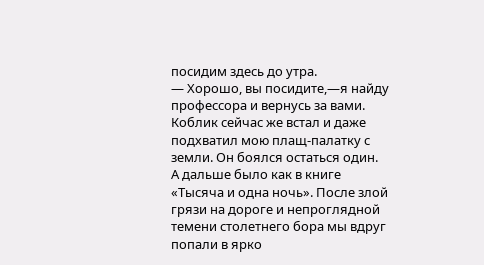посидим здесь до утра.
— Хорошо, вы посидите,—я найду профессора и вернусь за вами.
Коблик сейчас же встал и даже подхватил мою плащ-палатку с земли. Он боялся остаться один.
А дальше было как в книге «Тысяча и одна ночь». После злой грязи на дороге и непроглядной темени столетнего бора мы вдруг попали в ярко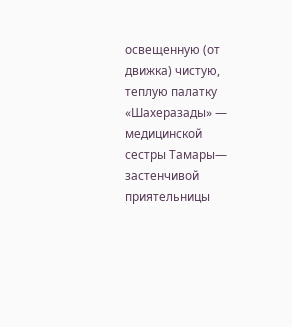освещенную (от движка) чистую, теплую палатку «Шахеразады» — медицинской сестры Тамары— застенчивой приятельницы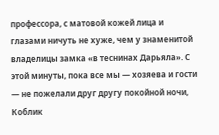профессора, с матовой кожей лица и глазами ничуть не хуже, чем у знаменитой владелицы замка «в теснинах Дарьяла». С этой минуты, пока все мы — хозяева и гости — не пожелали друг другу покойной ночи, Коблик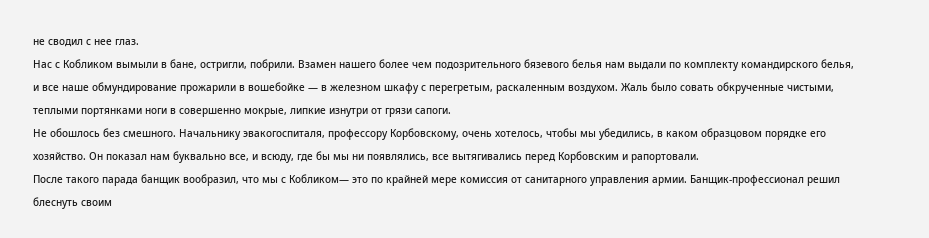не сводил с нее глаз.
Нас с Кобликом вымыли в бане, остригли, побрили. Взамен нашего более чем подозрительного бязевого белья нам выдали по комплекту командирского белья, и все наше обмундирование прожарили в вошебойке — в железном шкафу с перегретым, раскаленным воздухом. Жаль было совать обкрученные чистыми, теплыми портянками ноги в совершенно мокрые, липкие изнутри от грязи сапоги.
Не обошлось без смешного. Начальнику эвакогоспиталя, профессору Корбовскому, очень хотелось, чтобы мы убедились, в каком образцовом порядке его хозяйство. Он показал нам буквально все, и всюду, где бы мы ни появлялись, все вытягивались перед Корбовским и рапортовали.
После такого парада банщик вообразил, что мы с Кобликом— это по крайней мере комиссия от санитарного управления армии. Банщик-профессионал решил блеснуть своим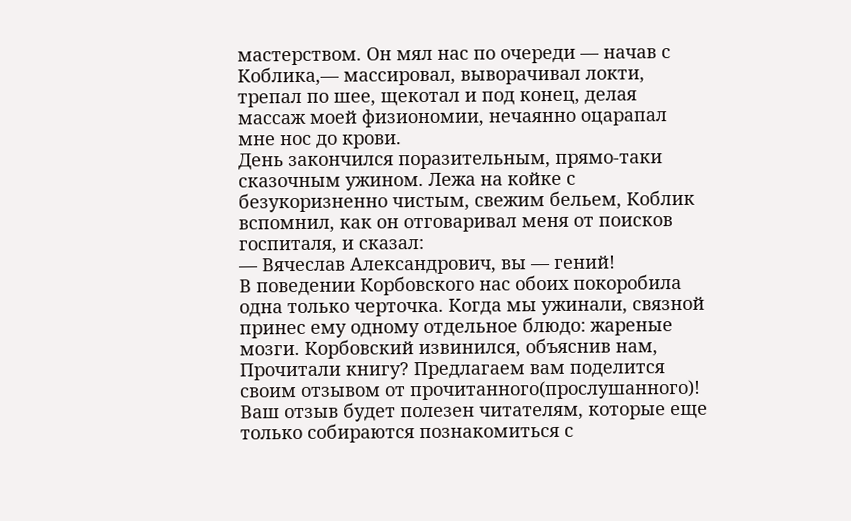мастерством. Он мял нас по очереди — начав с Коблика,— массировал, выворачивал локти, трепал по шее, щекотал и под конец, делая массаж моей физиономии, нечаянно оцарапал мне нос до крови.
День закончился поразительным, прямо-таки сказочным ужином. Лежа на койке с безукоризненно чистым, свежим бельем, Коблик вспомнил, как он отговаривал меня от поисков госпиталя, и сказал:
— Вячеслав Александрович, вы — гений!
В поведении Корбовского нас обоих покоробила одна только черточка. Когда мы ужинали, связной принес ему одному отдельное блюдо: жареные мозги. Корбовский извинился, объяснив нам,
Прочитали книгу? Предлагаем вам поделится своим отзывом от прочитанного(прослушанного)! Ваш отзыв будет полезен читателям, которые еще только собираются познакомиться с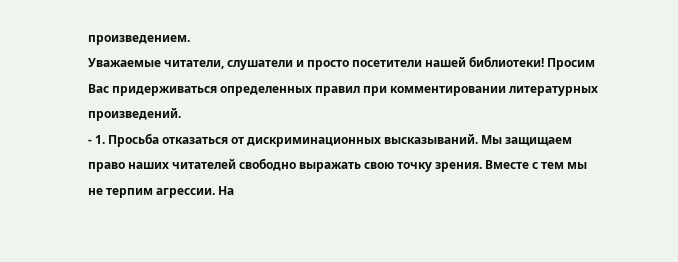произведением.
Уважаемые читатели, слушатели и просто посетители нашей библиотеки! Просим Вас придерживаться определенных правил при комментировании литературных произведений.
- 1. Просьба отказаться от дискриминационных высказываний. Мы защищаем право наших читателей свободно выражать свою точку зрения. Вместе с тем мы не терпим агрессии. На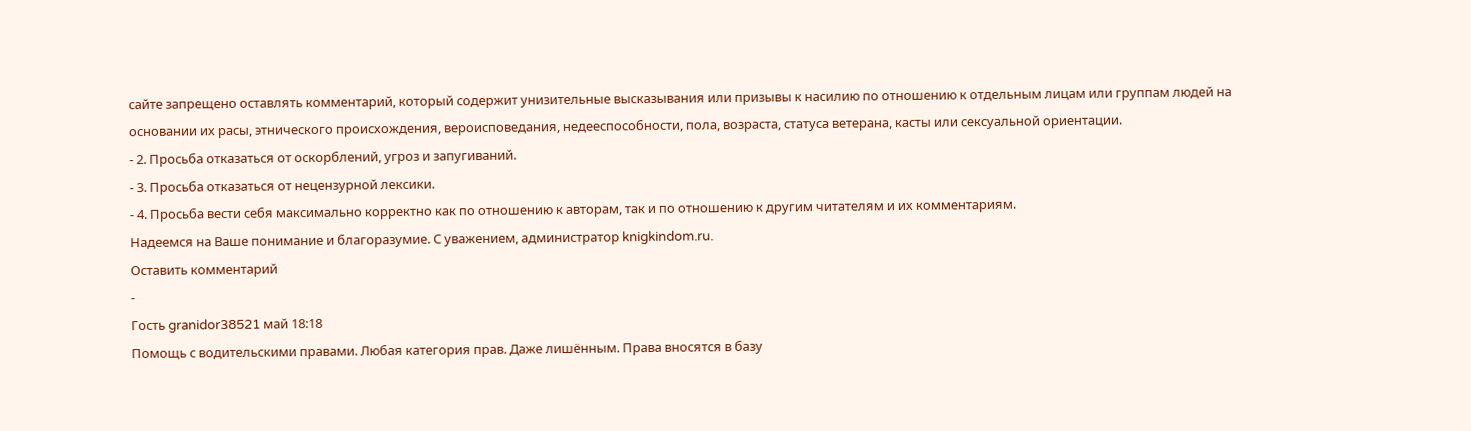сайте запрещено оставлять комментарий, который содержит унизительные высказывания или призывы к насилию по отношению к отдельным лицам или группам людей на основании их расы, этнического происхождения, вероисповедания, недееспособности, пола, возраста, статуса ветерана, касты или сексуальной ориентации.
- 2. Просьба отказаться от оскорблений, угроз и запугиваний.
- 3. Просьба отказаться от нецензурной лексики.
- 4. Просьба вести себя максимально корректно как по отношению к авторам, так и по отношению к другим читателям и их комментариям.
Надеемся на Ваше понимание и благоразумие. С уважением, администратор knigkindom.ru.
Оставить комментарий
-
Гость granidor38521 май 18:18
Помощь с водительскими правами. Любая категория прав. Даже лишённым. Права вносятся в базу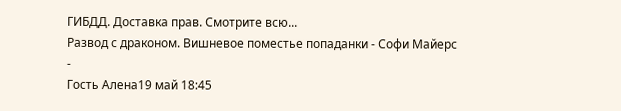ГИБДД. Доставка прав. Смотрите всю...
Развод с драконом. Вишневое поместье попаданки - Софи Майерс
-
Гость Алена19 май 18:45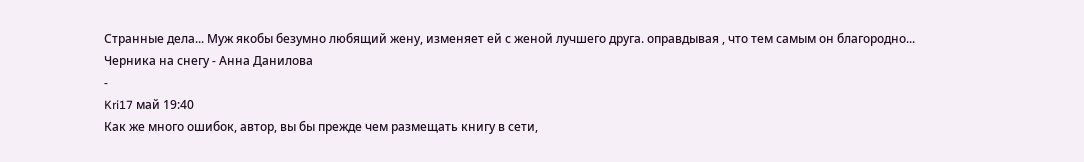Странные дела... Муж якобы безумно любящий жену, изменяет ей с женой лучшего друга. оправдывая , что тем самым он благородно...
Черника на снегу - Анна Данилова
-
Kri17 май 19:40
Как же много ошибок, автор, вы бы прежде чем размещать книгу в сети,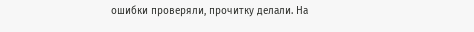ошибки проверяли, прочитку делали. На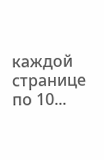каждой странице по 10...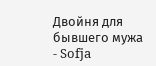Двойня для бывшего мужа - Sofja